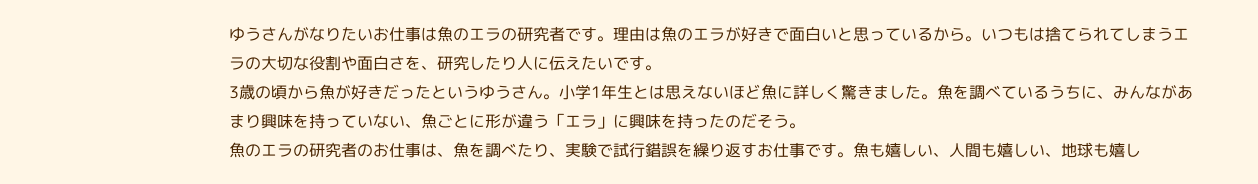ゆうさんがなりたいお仕事は魚のエラの研究者です。理由は魚のエラが好きで面白いと思っているから。いつもは捨てられてしまうエラの大切な役割や面白さを、研究したり人に伝えたいです。
3歳の頃から魚が好きだったというゆうさん。小学1年生とは思えないほど魚に詳しく驚きました。魚を調べているうちに、みんながあまり興味を持っていない、魚ごとに形が違う「エラ」に興味を持ったのだそう。
魚のエラの研究者のお仕事は、魚を調べたり、実験で試行錯誤を繰り返すお仕事です。魚も嬉しい、人間も嬉しい、地球も嬉し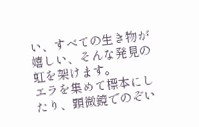い、すべての生き物が嬉しい、そんな発見の虹を架けます。
エラを集めて標本にしたり、顕微鏡でのぞい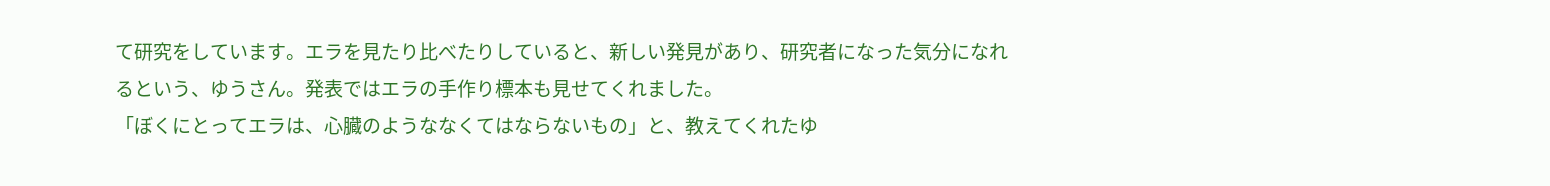て研究をしています。エラを見たり比べたりしていると、新しい発見があり、研究者になった気分になれるという、ゆうさん。発表ではエラの手作り標本も見せてくれました。
「ぼくにとってエラは、心臓のようななくてはならないもの」と、教えてくれたゆ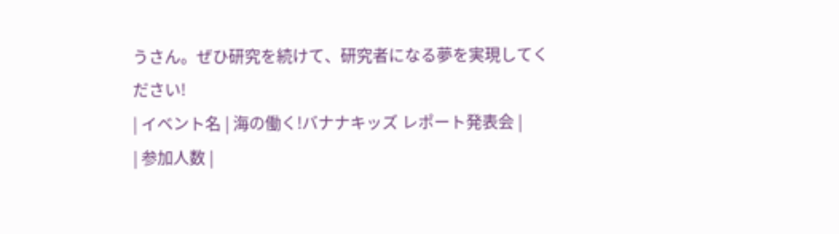うさん。ぜひ研究を続けて、研究者になる夢を実現してください!
| イベント名 | 海の働く!バナナキッズ レポート発表会 |
| 参加人数 |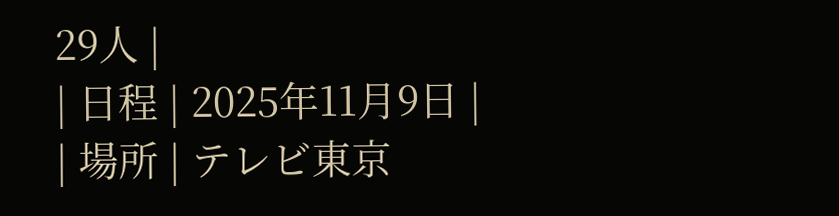29人 |
| 日程 | 2025年11月9日 |
| 場所 | テレビ東京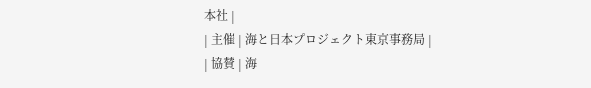本社 |
| 主催 | 海と日本プロジェクト東京事務局 |
| 協賛 | 海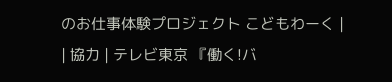のお仕事体験プロジェクト こどもわーく |
| 協力 | テレビ東京 『働く!バ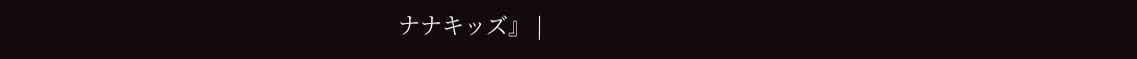ナナキッズ』 |